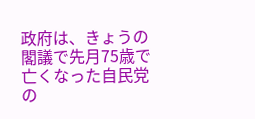政府は、きょうの閣議で先月75歳で亡くなった自民党の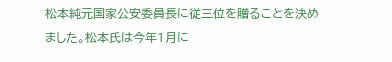松本純元国家公安委員長に従三位を贈ることを決めました。松本氏は今年1月に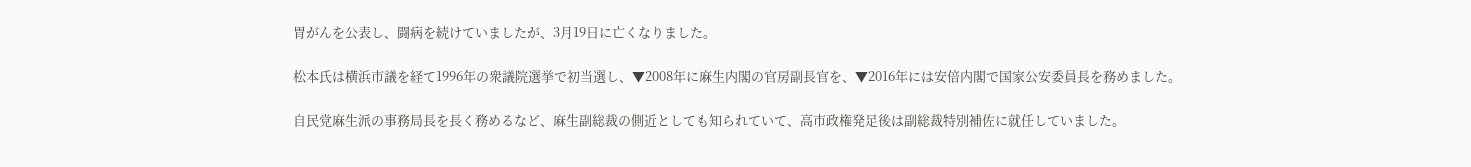胃がんを公表し、闘病を続けていましたが、3月19日に亡くなりました。

松本氏は横浜市議を経て1996年の衆議院選挙で初当選し、▼2008年に麻生内閣の官房副長官を、▼2016年には安倍内閣で国家公安委員長を務めました。

自民党麻生派の事務局長を長く務めるなど、麻生副総裁の側近としても知られていて、高市政権発足後は副総裁特別補佐に就任していました。